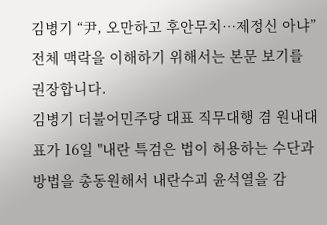김병기 “尹, 오만하고 후안무치…제정신 아냐”
전체 맥락을 이해하기 위해서는 본문 보기를 권장합니다.
김병기 더불어민주당 대표 직무대행 겸 원내대표가 16일 "내란 특검은 법이 허용하는 수단과 방법을 총동원해서 내란수괴 윤석열을 감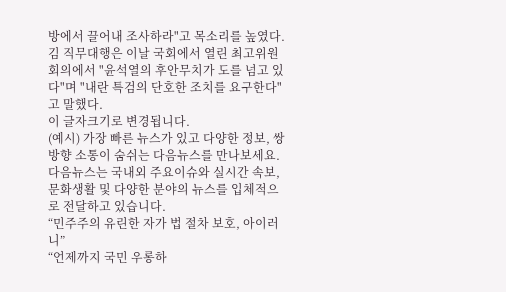방에서 끌어내 조사하라"고 목소리를 높였다.
김 직무대행은 이날 국회에서 열린 최고위원회의에서 "윤석열의 후안무치가 도를 넘고 있다"며 "내란 특검의 단호한 조치를 요구한다"고 말했다.
이 글자크기로 변경됩니다.
(예시) 가장 빠른 뉴스가 있고 다양한 정보, 쌍방향 소통이 숨쉬는 다음뉴스를 만나보세요. 다음뉴스는 국내외 주요이슈와 실시간 속보, 문화생활 및 다양한 분야의 뉴스를 입체적으로 전달하고 있습니다.
“민주주의 유린한 자가 법 절차 보호, 아이러니”
“언제까지 국민 우롱하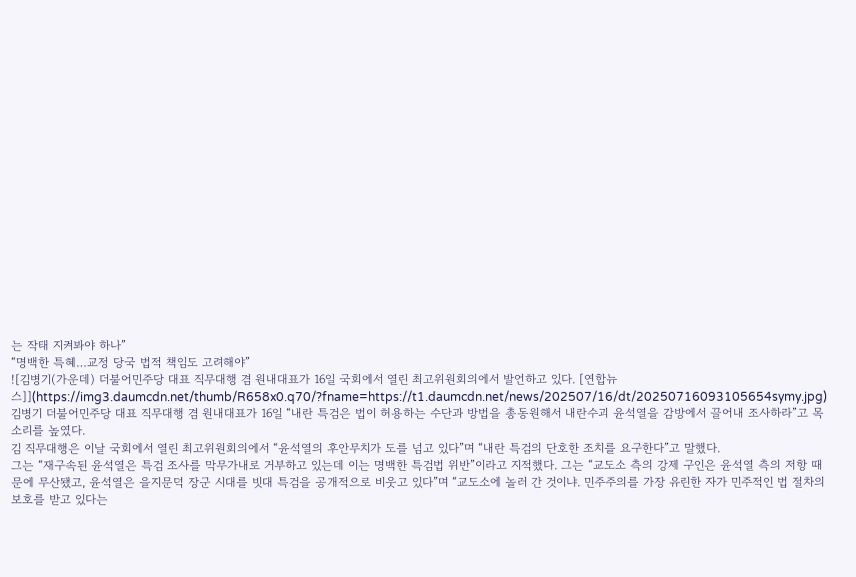는 작태 지켜봐야 하나”
“명백한 특혜…교정 당국 법적 책임도 고려해야”
![김병기(가운데) 더불어민주당 대표 직무대행 겸 원내대표가 16일 국회에서 열린 최고위원회의에서 발언하고 있다. [연합뉴스]](https://img3.daumcdn.net/thumb/R658x0.q70/?fname=https://t1.daumcdn.net/news/202507/16/dt/20250716093105654symy.jpg)
김병기 더불어민주당 대표 직무대행 겸 원내대표가 16일 “내란 특검은 법이 허용하는 수단과 방법을 총동원해서 내란수괴 윤석열을 감방에서 끌어내 조사하라”고 목소리를 높였다.
김 직무대행은 이날 국회에서 열린 최고위원회의에서 “윤석열의 후안무치가 도를 넘고 있다”며 “내란 특검의 단호한 조치를 요구한다”고 말했다.
그는 “재구속된 윤석열은 특검 조사를 막무가내로 거부하고 있는데 이는 명백한 특검법 위반”이라고 지적했다. 그는 “교도소 측의 강제 구인은 윤석열 측의 저항 때문에 무산됐고, 윤석열은 을지문덕 장군 시대를 빗대 특검을 공개적으로 비웃고 있다”며 “교도소에 놀러 간 것이냐. 민주주의를 가장 유린한 자가 민주적인 법 절차의 보호를 받고 있다는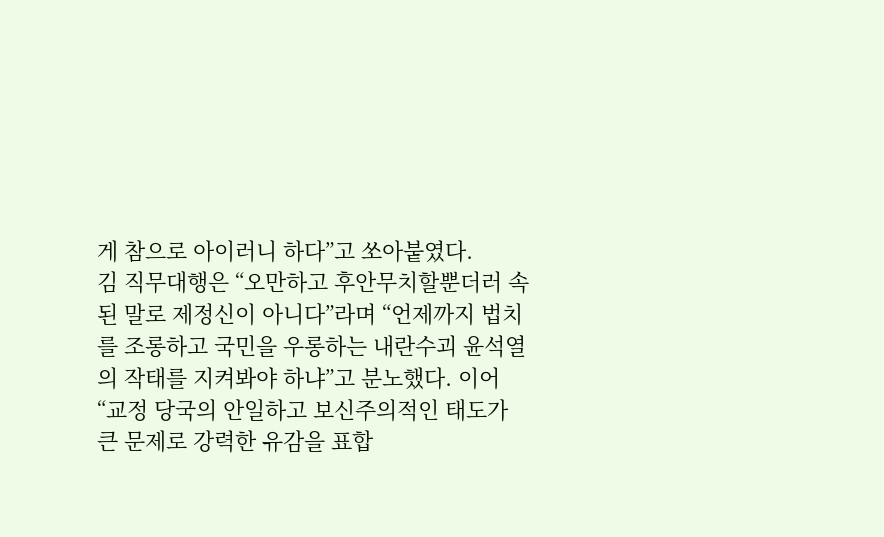게 참으로 아이러니 하다”고 쏘아붙였다.
김 직무대행은 “오만하고 후안무치할뿐더러 속된 말로 제정신이 아니다”라며 “언제까지 법치를 조롱하고 국민을 우롱하는 내란수괴 윤석열의 작태를 지켜봐야 하냐”고 분노했다. 이어 “교정 당국의 안일하고 보신주의적인 태도가 큰 문제로 강력한 유감을 표합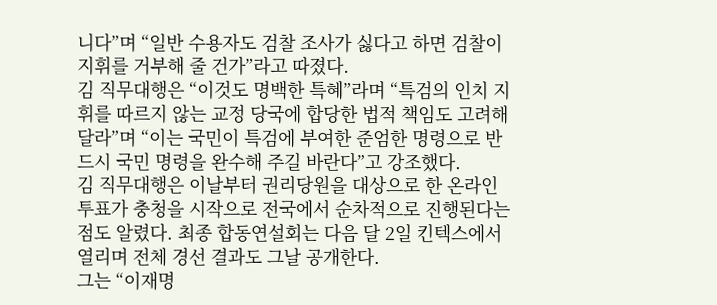니다”며 “일반 수용자도 검찰 조사가 싫다고 하면 검찰이 지휘를 거부해 줄 건가”라고 따졌다.
김 직무대행은 “이것도 명백한 특혜”라며 “특검의 인치 지휘를 따르지 않는 교정 당국에 합당한 법적 책임도 고려해 달라”며 “이는 국민이 특검에 부여한 준엄한 명령으로 반드시 국민 명령을 완수해 주길 바란다”고 강조했다.
김 직무대행은 이날부터 권리당원을 대상으로 한 온라인 투표가 충청을 시작으로 전국에서 순차적으로 진행된다는 점도 알렸다. 최종 합동연설회는 다음 달 2일 킨텍스에서 열리며 전체 경선 결과도 그날 공개한다.
그는 “이재명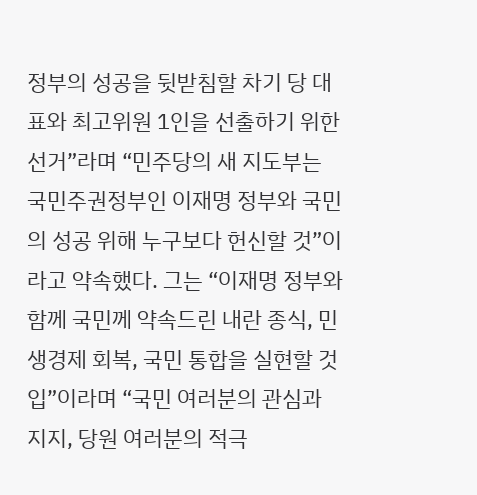정부의 성공을 뒷받침할 차기 당 대표와 최고위원 1인을 선출하기 위한 선거”라며 “민주당의 새 지도부는 국민주권정부인 이재명 정부와 국민의 성공 위해 누구보다 헌신할 것”이라고 약속했다. 그는 “이재명 정부와 함께 국민께 약속드린 내란 종식, 민생경제 회복, 국민 통합을 실현할 것입”이라며 “국민 여러분의 관심과 지지, 당원 여러분의 적극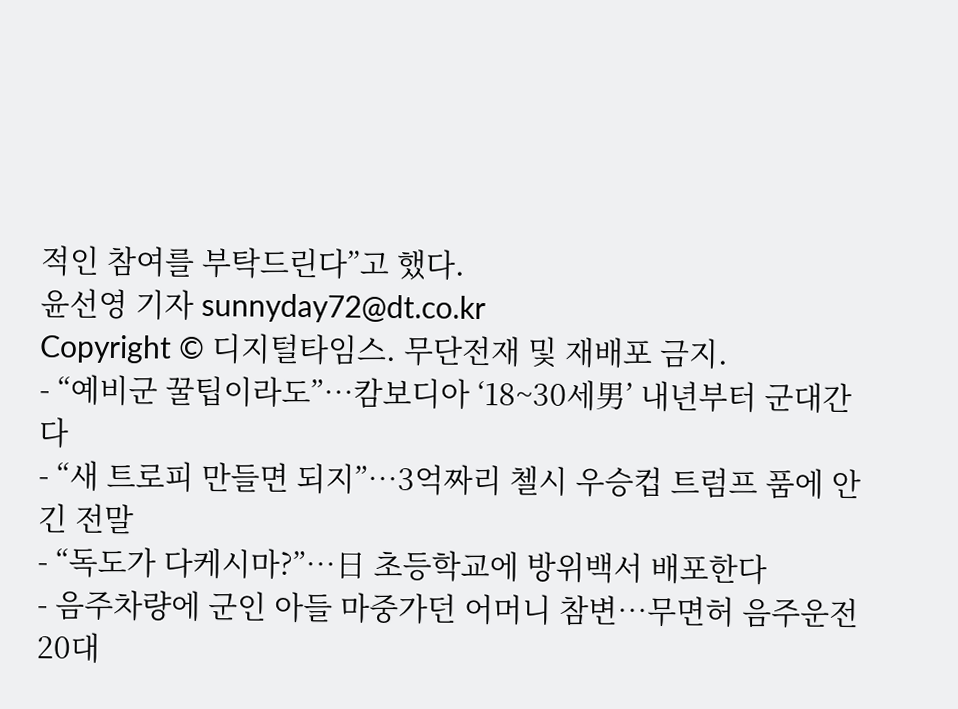적인 참여를 부탁드린다”고 했다.
윤선영 기자 sunnyday72@dt.co.kr
Copyright © 디지털타임스. 무단전재 및 재배포 금지.
- “예비군 꿀팁이라도”…캄보디아 ‘18~30세男’ 내년부터 군대간다
- “새 트로피 만들면 되지”…3억짜리 첼시 우승컵 트럼프 품에 안긴 전말
- “독도가 다케시마?”…日 초등학교에 방위백서 배포한다
- 음주차량에 군인 아들 마중가던 어머니 참변…무면허 음주운전 20대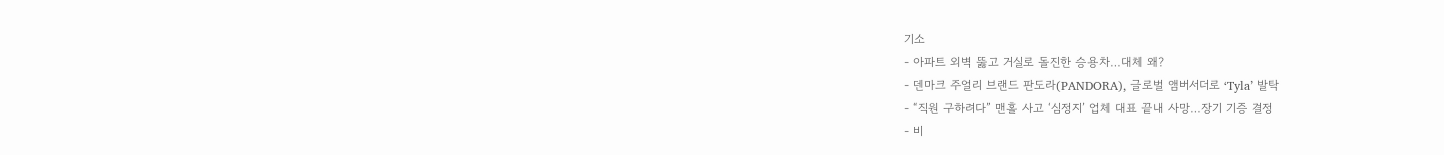기소
- 아파트 외벽 뚫고 거실로 돌진한 승용차…대체 왜?
- 덴마크 주얼리 브랜드 판도라(PANDORA), 글로벌 앰버서더로 ‘Tyla’ 발탁
- “직원 구하려다” 맨홀 사고 ‘심정지’ 업체 대표 끝내 사망…장기 기증 결정
- 비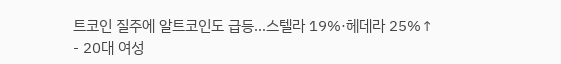트코인 질주에 알트코인도 급등…스텔라 19%·헤데라 25%↑
- 20대 여성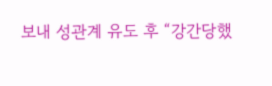보내 성관계 유도 후 “강간당했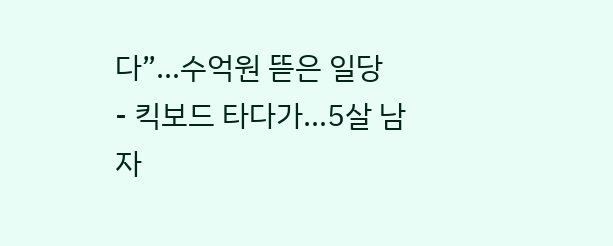다”…수억원 뜯은 일당
- 킥보드 타다가…5살 남자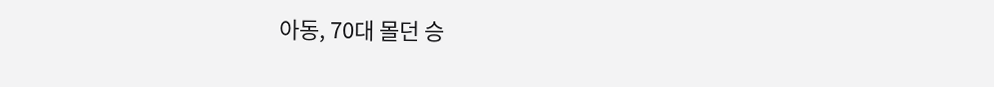아동, 70대 몰던 승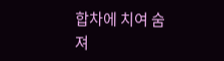합차에 치여 숨져